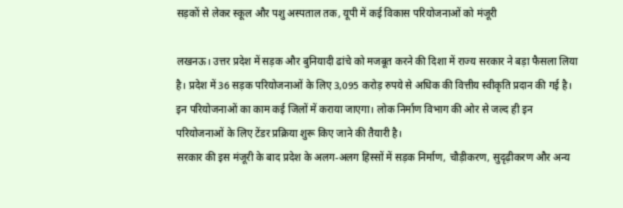सड़कों से लेकर स्कूल और पशु अस्पताल तक, यूपी में कई विकास परियोजनाओं को मंजूरी

लखनऊ। उत्तर प्रदेश में सड़क और बुनियादी ढांचे को मजबूत करने की दिशा में राज्य सरकार ने बड़ा फैसला लिया है। प्रदेश में 36 सड़क परियोजनाओं के लिए 3,095 करोड़ रुपये से अधिक की वित्तीय स्वीकृति प्रदान की गई है। इन परियोजनाओं का काम कई जिलों में कराया जाएगा। लोक निर्माण विभाग की ओर से जल्द ही इन परियोजनाओं के लिए टेंडर प्रक्रिया शुरू किए जाने की तैयारी है।
सरकार की इस मंजूरी के बाद प्रदेश के अलग-अलग हिस्सों में सड़क निर्माण, चौड़ीकरण, सुदृढ़ीकरण और अन्य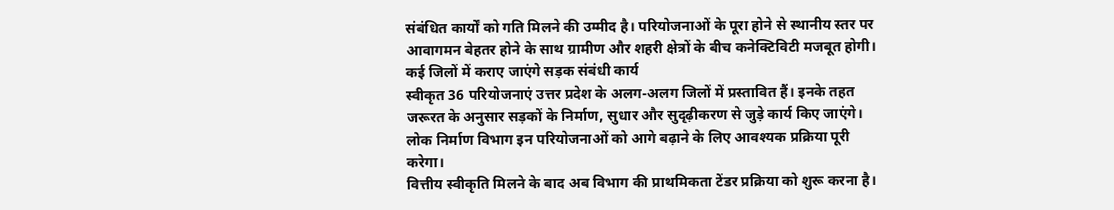संबंधित कार्यों को गति मिलने की उम्मीद है। परियोजनाओं के पूरा होने से स्थानीय स्तर पर आवागमन बेहतर होने के साथ ग्रामीण और शहरी क्षेत्रों के बीच कनेक्टिविटी मजबूत होगी।
कई जिलों में कराए जाएंगे सड़क संबंधी कार्य
स्वीकृत 36 परियोजनाएं उत्तर प्रदेश के अलग-अलग जिलों में प्रस्तावित हैं। इनके तहत जरूरत के अनुसार सड़कों के निर्माण, सुधार और सुदृढ़ीकरण से जुड़े कार्य किए जाएंगे। लोक निर्माण विभाग इन परियोजनाओं को आगे बढ़ाने के लिए आवश्यक प्रक्रिया पूरी करेगा।
वित्तीय स्वीकृति मिलने के बाद अब विभाग की प्राथमिकता टेंडर प्रक्रिया को शुरू करना है।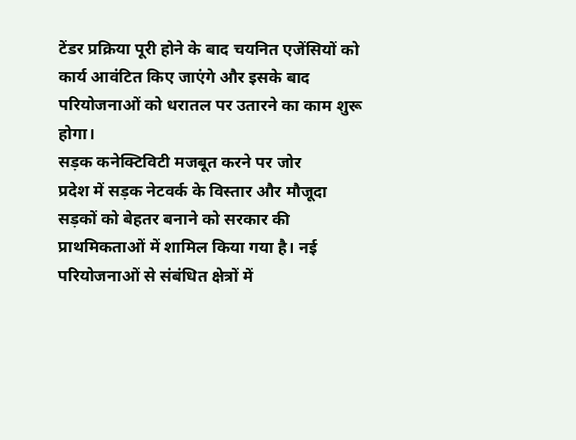टेंडर प्रक्रिया पूरी होने के बाद चयनित एजेंसियों को कार्य आवंटित किए जाएंगे और इसके बाद परियोजनाओं को धरातल पर उतारने का काम शुरू होगा।
सड़क कनेक्टिविटी मजबूत करने पर जोर
प्रदेश में सड़क नेटवर्क के विस्तार और मौजूदा सड़कों को बेहतर बनाने को सरकार की प्राथमिकताओं में शामिल किया गया है। नई परियोजनाओं से संबंधित क्षेत्रों में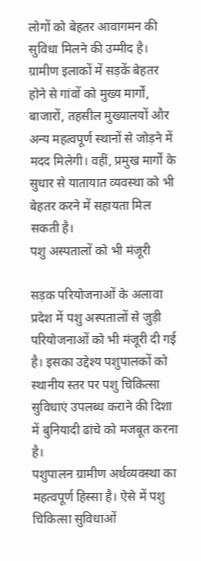लोगों को बेहतर आवागमन की सुविधा मिलने की उम्मीद है।
ग्रामीण इलाकों में सड़कें बेहतर होने से गांवों को मुख्य मार्गों, बाजारों, तहसील मुख्यालयों और अन्य महत्वपूर्ण स्थानों से जोड़ने में मदद मिलेगी। वहीं, प्रमुख मार्गों के सुधार से यातायात व्यवस्था को भी बेहतर करने में सहायता मिल सकती है।
पशु अस्पतालों को भी मंजूरी

सड़क परियोजनाओं के अलावा प्रदेश में पशु अस्पतालों से जुड़ी परियोजनाओं को भी मंजूरी दी गई है। इसका उद्देश्य पशुपालकों को स्थानीय स्तर पर पशु चिकित्सा सुविधाएं उपलब्ध कराने की दिशा में बुनियादी ढांचे को मजबूत करना है।
पशुपालन ग्रामीण अर्थव्यवस्था का महत्वपूर्ण हिस्सा है। ऐसे में पशु चिकित्सा सुविधाओं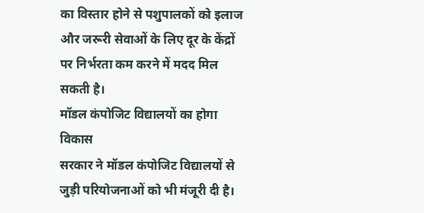का विस्तार होने से पशुपालकों को इलाज और जरूरी सेवाओं के लिए दूर के केंद्रों पर निर्भरता कम करने में मदद मिल सकती है।
मॉडल कंपोजिट विद्यालयों का होगा विकास
सरकार ने मॉडल कंपोजिट विद्यालयों से जुड़ी परियोजनाओं को भी मंजूरी दी है।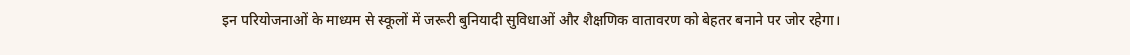इन परियोजनाओं के माध्यम से स्कूलों में जरूरी बुनियादी सुविधाओं और शैक्षणिक वातावरण को बेहतर बनाने पर जोर रहेगा।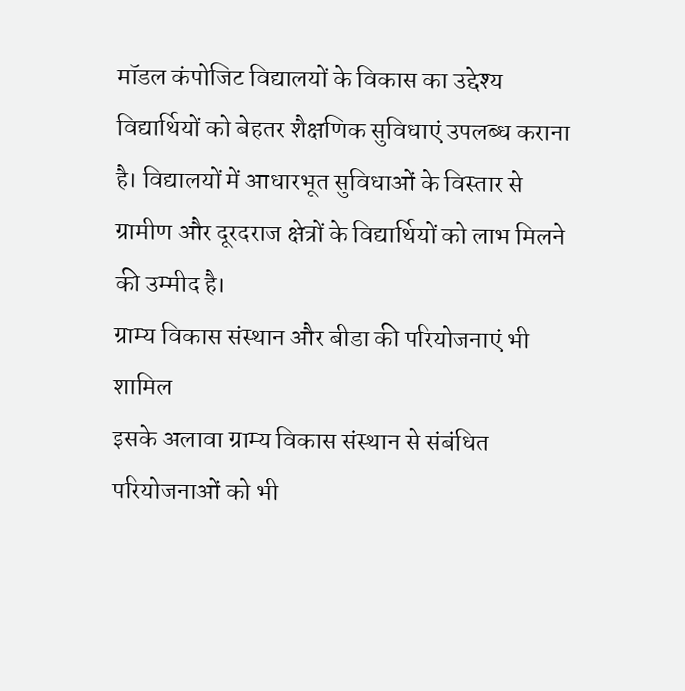मॉडल कंपोजिट विद्यालयों के विकास का उद्देश्य विद्यार्थियों को बेहतर शैक्षणिक सुविधाएं उपलब्ध कराना है। विद्यालयों में आधारभूत सुविधाओं के विस्तार से ग्रामीण और दूरदराज क्षेत्रों के विद्यार्थियों को लाभ मिलने की उम्मीद है।
ग्राम्य विकास संस्थान और बीडा की परियोजनाएं भी शामिल
इसके अलावा ग्राम्य विकास संस्थान से संबंधित परियोजनाओं को भी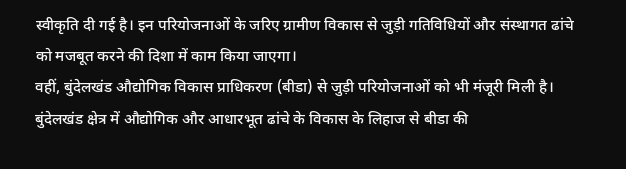स्वीकृति दी गई है। इन परियोजनाओं के जरिए ग्रामीण विकास से जुड़ी गतिविधियों और संस्थागत ढांचे को मजबूत करने की दिशा में काम किया जाएगा।
वहीं, बुंदेलखंड औद्योगिक विकास प्राधिकरण (बीडा) से जुड़ी परियोजनाओं को भी मंजूरी मिली है। बुंदेलखंड क्षेत्र में औद्योगिक और आधारभूत ढांचे के विकास के लिहाज से बीडा की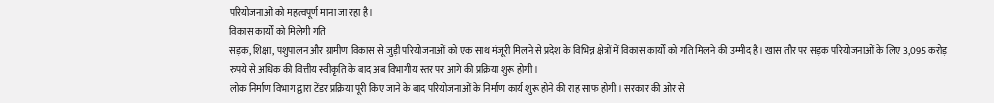परियोजनाओं को महत्वपूर्ण माना जा रहा है।
विकास कार्यों को मिलेगी गति
सड़क, शिक्षा, पशुपालन और ग्रामीण विकास से जुड़ी परियोजनाओं को एक साथ मंजूरी मिलने से प्रदेश के विभिन्न क्षेत्रों में विकास कार्यों को गति मिलने की उम्मीद है। खास तौर पर सड़क परियोजनाओं के लिए 3,095 करोड़ रुपये से अधिक की वित्तीय स्वीकृति के बाद अब विभागीय स्तर पर आगे की प्रक्रिया शुरू होगी।
लोक निर्माण विभाग द्वारा टेंडर प्रक्रिया पूरी किए जाने के बाद परियोजनाओं के निर्माण कार्य शुरू होने की राह साफ होगी। सरकार की ओर से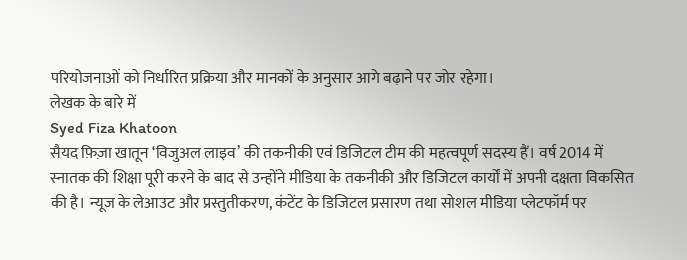परियोजनाओं को निर्धारित प्रक्रिया और मानकों के अनुसार आगे बढ़ाने पर जोर रहेगा।
लेखक के बारे में
Syed Fiza Khatoon
सैयद फ़िज़ा खातून ‘विजुअल लाइव’ की तकनीकी एवं डिजिटल टीम की महत्वपूर्ण सदस्य हैं। वर्ष 2014 में स्नातक की शिक्षा पूरी करने के बाद से उन्होंने मीडिया के तकनीकी और डिजिटल कार्यों में अपनी दक्षता विकसित की है। न्यूज के लेआउट और प्रस्तुतीकरण, कंटेंट के डिजिटल प्रसारण तथा सोशल मीडिया प्लेटफॉर्म पर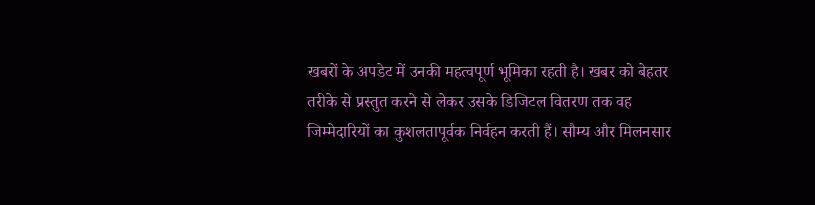खबरों के अपडेट में उनकी महत्वपूर्ण भूमिका रहती है। खबर को बेहतर तरीके से प्रस्तुत करने से लेकर उसके डिजिटल वितरण तक वह जिम्मेदारियों का कुशलतापूर्वक निर्वहन करती हैं। सौम्य और मिलनसार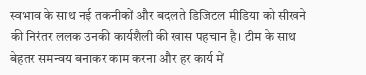स्वभाव के साथ नई तकनीकों और बदलते डिजिटल मीडिया को सीखने की निरंतर ललक उनकी कार्यशैली की खास पहचान है। टीम के साथ बेहतर समन्वय बनाकर काम करना और हर कार्य में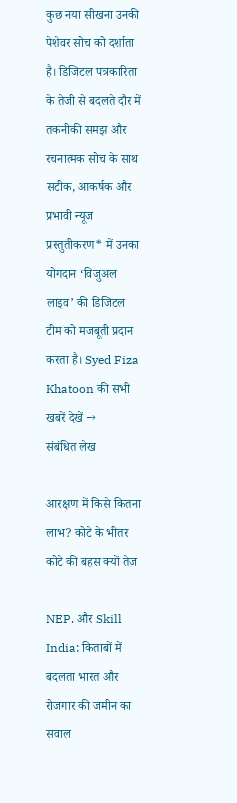कुछ नया सीखना उनकी पेशेवर सोच को दर्शाता है। डिजिटल पत्रकारिता के तेजी से बदलते दौर में तकनीकी समझ और रचनात्मक सोच के साथ सटीक, आकर्षक और प्रभावी न्यूज प्रस्तुतीकरण* में उनका योगदान ‘विजुअल लाइव’ की डिजिटल टीम को मजबूती प्रदान करता है। Syed Fiza Khatoon की सभी खबरें देखें →
संबंधित लेख

आरक्षण में किसे कितना लाभ? कोटे के भीतर कोटे की बहस क्यों तेज

NEP. और Skill India: किताबों में बदलता भारत और रोजगार की जमीन का सवाल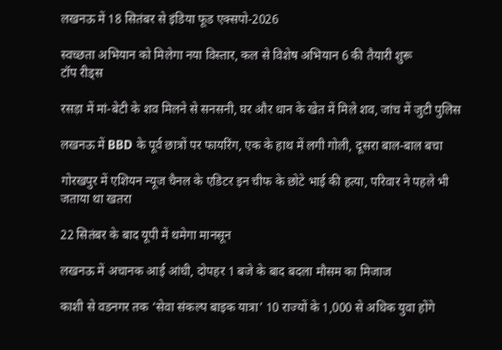लखनऊ में 18 सितंबर से इंडिया फूड एक्सपो-2026

स्वच्छता अभियान को मिलेगा नया विस्तार, कल से विशेष अभियान 6 की तैयारी शुरू
टॉप रीड्स

रसड़ा में मां-बेटी के शव मिलने से सनसनी, घर और धान के खेत में मिले शव, जांच में जुटी पुलिस

लखनऊ में BBD के पूर्व छात्रों पर फायरिंग, एक के हाथ में लगी गोली, दूसरा बाल-बाल बचा

गोरखपुर में एशियन न्यूज चैनल के एडिटर इन चीफ के छोटे भाई की हत्या, परिवार ने पहले भी जताया था खतरा

22 सितंबर के बाद यूपी में थमेगा मानसून

लखनऊ में अचानक आई आंधी, दोपहर 1 बजे के बाद बदला मौसम का मिजाज

काशी से वडनगर तक ‘सेवा संकल्प बाइक यात्रा’ 10 राज्यों के 1,000 से अधिक युवा होंगे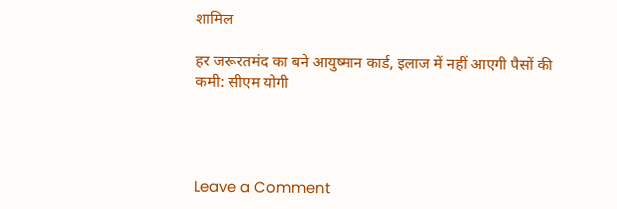शामिल

हर जरूरतमंद का बने आयुष्मान कार्ड, इलाज में नहीं आएगी पैसों की कमी: सीएम योगी




Leave a Comment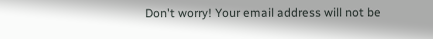Don't worry! Your email address will not be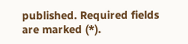published. Required fields are marked (*).